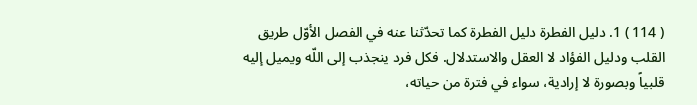( 114 ) 1. دليل الفطرة دليل الفطرة كما تحدّثنا عنه في الفصل الأوّل طريق القلب ودليل الفؤاد لا العقل والاستدلال. فكل فرد ينجذب إلى اللّه ويميل إليه قلبياً وبصورة لا إرادية، سواء في فترة من حياته،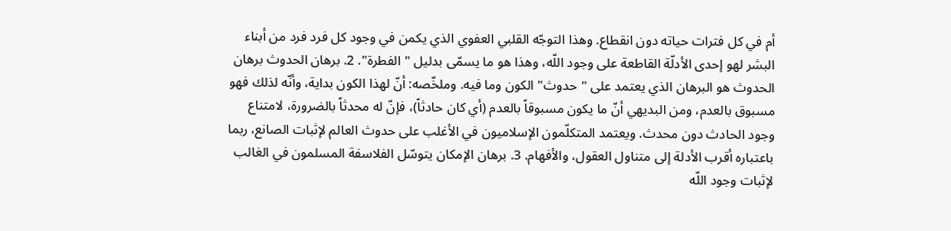أم في كل فترات حياته دون انقطاع. وهذا التوجّه القلبي العفوي الذي يكمن في وجود كل فرد فرد من أبناء البشر لهو إحدى الأدلّة القاطعة على وجود اللّه، وهذا هو ما يسمّى بدليل "الفطرة". 2. برهان الحدوث برهان الحدوث هو البرهان الذي يعتمد على "حدوث" الكون وما فيه. وملخّصه: أنّ لهذا الكون بداية، وأنّه لذلك فهو مسبوق بالعدم، ومن البديهي أنّ ما يكون مسبوقاً بالعدم (أي كان حادثاً)، فإنّ له محدثاً بالضرورة، لامتناع وجود الحادث دون محدث. ويعتمد المتكلّمون الإسلاميون في الأغلب على حدوث العالم لإثبات الصانع، ربما باعتباره أقرب الأدلة إلى متناول العقول، والأفهام. 3. برهان الإمكان يتوسّل الفلاسفة المسلمون في الغالب لإثبات وجود اللّه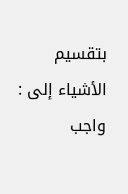بتقسيم الأشياء إلى : واجب